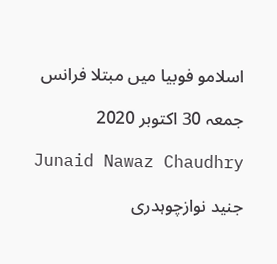اسلامو فوبیا میں مبتلا فرانس

جمعہ 30 اکتوبر 2020

Junaid Nawaz Chaudhry

جنید نوازچوہدری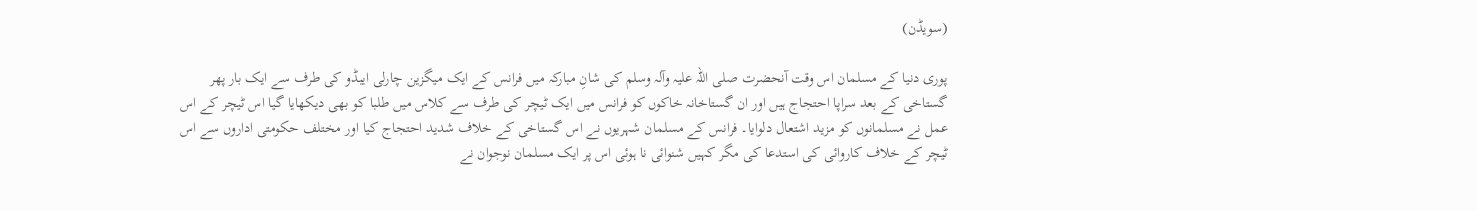(سویڈن)

پوری دنیا کے مسلمان اس وقت آنحضرت صلی اللہ علیہ وآلہ وسلم کی شانِ مبارکہ میں فرانس کے ایک میگزین چارلی ایبڈو کی طرف سے ایک بار پھر گستاخی کے بعد سراپا احتجاج ہیں اور ان گستاخانہ خاکوں کو فرانس میں ایک ٹیچر کی طرف سے کلاس میں طلبا کو بھی دیکھایا گیا اس ٹیچر کے اس عمل نے مسلمانوں کو مزید اشتعال دلوایا۔ فرانس کے مسلمان شہریوں نے اس گستاخی کے خلاف شدید احتجاج کیا اور مختلف حکومتی اداروں سے اس ٹیچر کے خلاف کاروائی کی استدعا کی مگر کہیں شنوائی نا ہوئی اس پر ایک مسلمان نوجوان نے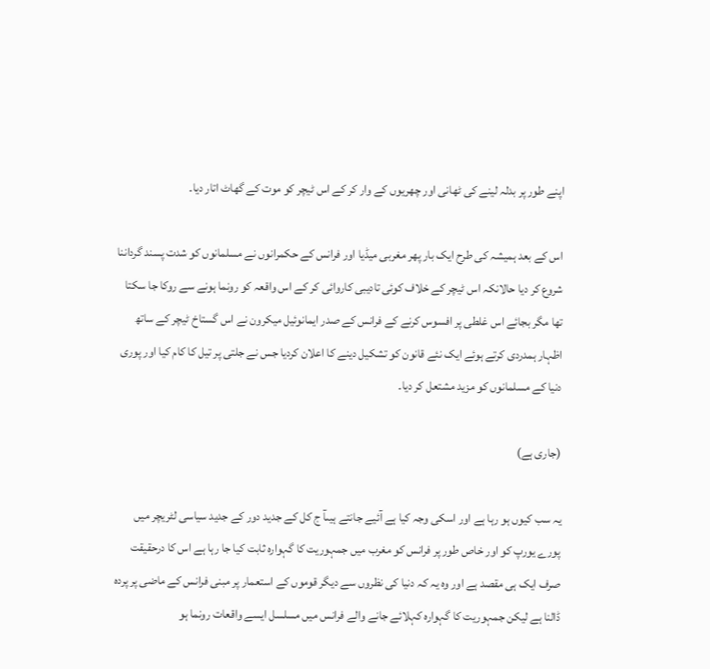اپنے طور پر بدلہ لینے کی ٹھانی اور چھریوں کے وار کر کے اس ٹیچر کو موت کے گھاٹ اتار دیا۔

اس کے بعد ہمیشہ کی طرح ایک بار پھر مغربی میڈیا اور فرانس کے حکمرانوں نے مسلمانوں کو شدت پسند گرداننا شروع کر دیا حالانکہ اس ٹیچر کے خلاف کوئی تادیبی کاروائی کر کے اس واقعہ کو رونما ہونے سے روکا جا سکتا تھا مگر بجائے اس غلطی پر افسوس کرنے کے فرانس کے صدر ایمانوئیل میکرون نے اس گستاخ ٹیچر کے ساتھ اظہار ہمدردی کرتے ہوئے ایک نئے قانون کو تشکیل دینے کا اعلان کردیا جس نے جلتی پر تیل کا کام کیا اور پوری دنیا کے مسلمانوں کو مزید مشتعل کر دیا۔

(جاری ہے)

یہ سب کیوں ہو رہا ہے اور اسکی وجہ کیا ہے آئیے جانتے ہیںآ ج کل کے جدید دور کے جدید سیاسی لٹریچر میں پورے یورپ کو اور خاص طور پر فرانس کو مغرب میں جمہوریت کا گہوارہ ثابت کیا جا رہا ہے اس کا درحقیقت صرف ایک ہی مقصد ہے اور وہ یہ کہ دنیا کی نظروں سے دیگر قوموں کے استعمار پر مبنی فرانس کے ماضی پر پردہ ڈالنا ہے لیکن جمہوریت کا گہوارہ کہلائے جانے والے فرانس میں مسلسل ایسے واقعات رونما ہو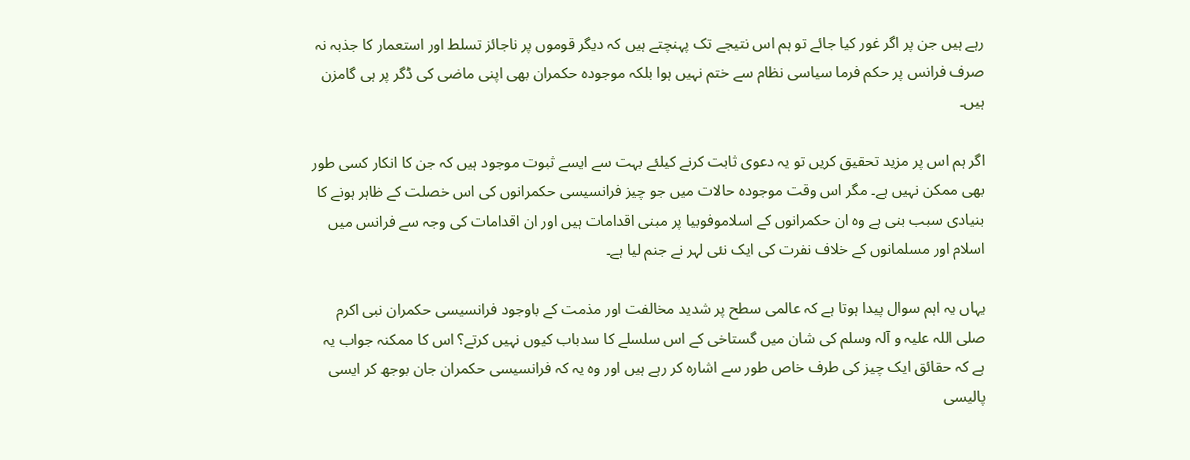رہے ہیں جن پر اگر غور کیا جائے تو ہم اس نتیجے تک پہنچتے ہیں کہ دیگر قوموں پر ناجائز تسلط اور استعمار کا جذبہ نہ صرف فرانس پر حکم فرما سیاسی نظام سے ختم نہیں ہوا بلکہ موجودہ حکمران بھی اپنی ماضی کی ڈگر پر ہی گامزن ہیں۔

اگر ہم اس پر مزید تحقیق کریں تو یہ دعوی ثابت کرنے کیلئے بہت سے ایسے ثبوت موجود ہیں کہ جن کا انکار کسی طور بھی ممکن نہیں ہے۔ مگر اس وقت موجودہ حالات میں جو چیز فرانسیسی حکمرانوں کی اس خصلت کے ظاہر ہونے کا بنیادی سبب بنی ہے وہ ان حکمرانوں کے اسلاموفوبیا پر مبنی اقدامات ہیں اور ان اقدامات کی وجہ سے فرانس میں اسلام اور مسلمانوں کے خلاف نفرت کی ایک نئی لہر نے جنم لیا ہے۔

یہاں یہ اہم سوال پیدا ہوتا ہے کہ عالمی سطح پر شدید مخالفت اور مذمت کے باوجود فرانسیسی حکمران نبی اکرم صلی اللہ علیہ و آلہ وسلم کی شان میں گستاخی کے اس سلسلے کا سدباب کیوں نہیں کرتے؟ اس کا ممکنہ جواب یہ ہے کہ حقائق ایک چیز کی طرف خاص طور سے اشارہ کر رہے ہیں اور وہ یہ کہ فرانسیسی حکمران جان بوجھ کر ایسی پالیسی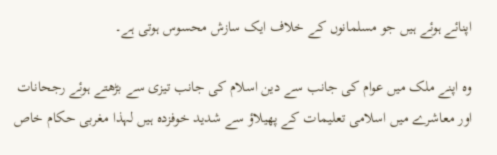اپنائے ہوئے ہیں جو مسلمانوں کے خلاف ایک سازش محسوس ہوتی ہے۔

وہ اپنے ملک میں عوام کی جانب سے دین اسلام کی جانب تیزی سے بڑھتے ہوئے رجحانات اور معاشرے میں اسلامی تعلیمات کے پھیلاؤ سے شدید خوفزدہ ہیں لہذا مغربی حکام خاص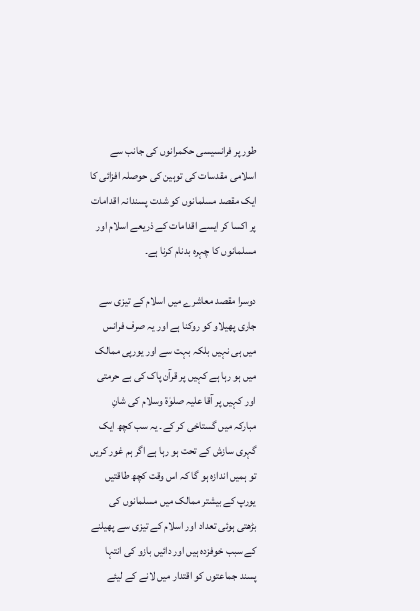طور پر فرانسیسی حکمرانوں کی جانب سے اسلامی مقدسات کی توہین کی حوصلہ افزائی کا ایک مقصد مسلمانوں کو شدت پسندانہ اقدامات پر اکسا کر ایسے اقدامات کے ذریعے اسلام اور مسلمانوں کا چہرہ بدنام کرنا ہے۔

دوسرا مقصد معاشرے میں اسلام کے تیزی سے جاری پھیلاو کو روکنا ہے اور یہ صرف فرانس میں ہی نہیں بلکہ بہت سے اور یورپی ممالک میں ہو رہا ہے کہیں پر قرآن پاک کی بے حرمتی اور کہیں پر آقا علیہ صلوٰة وسلام کی شانِ مبارکہ میں گستاخی کر کے۔ یہ سب کچھ ایک گہری سازش کے تحت ہو رہا ہے اگر ہم غور کریں تو ہمیں اندازہ ہو گا کہ اس وقت کچھ طاقتیں یورپ کے بیشتر ممالک میں مسلمانوں کی بڑھتی ہوئی تعداد اور اسلام کے تیزی سے پھیلنے کے سبب خوفزدہ ہیں اور دائیں بازو کی انتہا پسند جماعتوں کو اقتدار میں لانے کے لیئے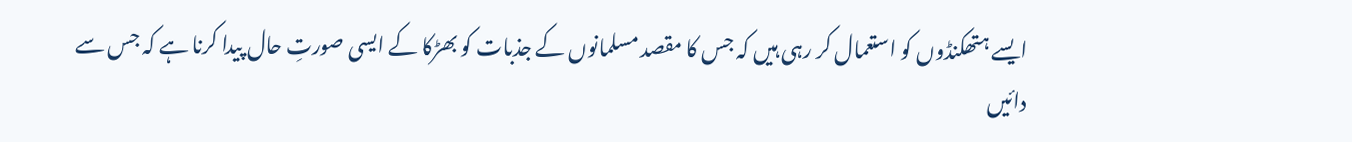ایسے ہتھکنڈوں کو استعمال کر رہی ہیں کہ جس کا مقصد مسلمانوں کے جذبات کو بھڑکا کے ایسی صورتِ حال پیدا کرنا ہے کہ جس سے دائیں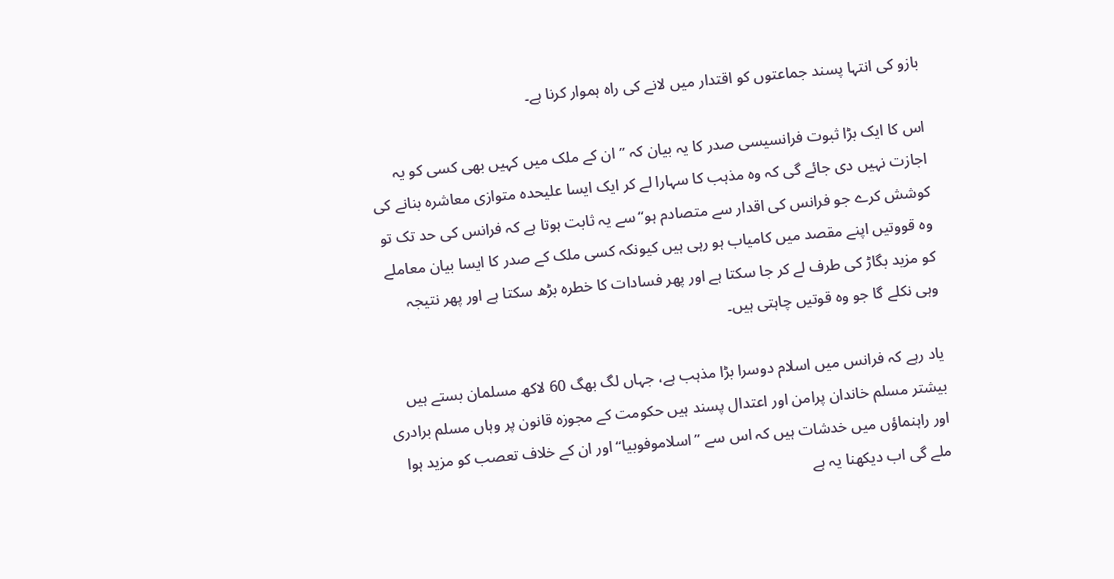بازو کی انتہا پسند جماعتوں کو اقتدار میں لانے کی راہ ہموار کرنا ہے۔

اس کا ایک بڑا ثبوت فرانسیسی صدر کا یہ بیان کہ ”ان کے ملک میں کہیں بھی کسی کو یہ اجازت نہیں دی جائے گی کہ وہ مذہب کا سہارا لے کر ایک ایسا علیحدہ متوازی معاشرہ بنانے کی کوشش کرے جو فرانس کی اقدار سے متصادم ہو“سے یہ ثابت ہوتا ہے کہ فرانس کی حد تک تو وہ قووتیں اپنے مقصد میں کامیاب ہو رہی ہیں کیونکہ کسی ملک کے صدر کا ایسا بیان معاملے کو مزید بگاڑ کی طرف لے کر جا سکتا ہے اور پھر فسادات کا خطرہ بڑھ سکتا ہے اور پھر نتیجہ وہی نکلے گا جو وہ قوتیں چاہتی ہیں۔

یاد رہے کہ فرانس میں اسلام دوسرا بڑا مذہب ہے، جہاں لگ بھگ 60 لاکھ مسلمان بستے ہیں بیشتر مسلم خاندان پرامن اور اعتدال پسند ہیں حکومت کے مجوزہ قانون پر وہاں مسلم برادری اور راہنماؤں میں خدشات ہیں کہ اس سے ”اسلاموفوبیا“ اور ان کے خلاف تعصب کو مزید ہوا ملے گی اب دیکھنا یہ ہے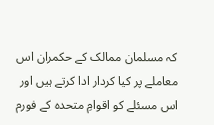کہ مسلمان ممالک کے حکمران اس معاملے پر کیا کردار ادا کرتے ہیں اور اس مسئلے کو اقوامِ متحدہ کے فورم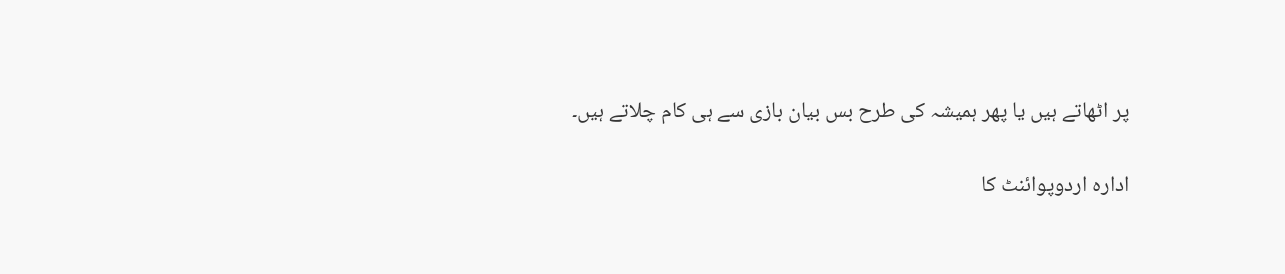پر اٹھاتے ہیں یا پھر ہمیشہ کی طرح بس بیان بازی سے ہی کام چلاتے ہیں۔

ادارہ اردوپوائنٹ کا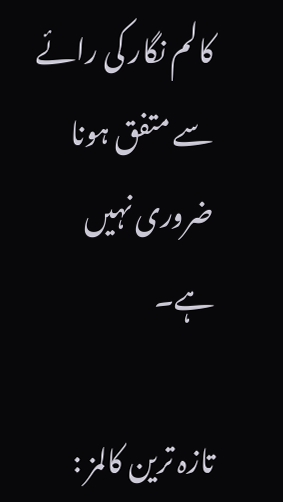کالم نگار کی رائے سے متفق ہونا ضروری نہیں ہے۔

تازہ ترین کالمز :